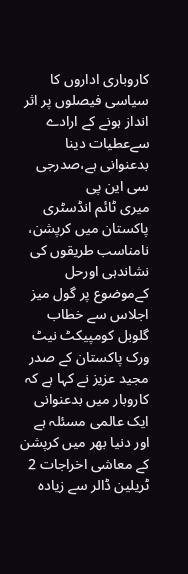کاروباری اداروں کا سیاسی فیصلوں پر اثر انداز ہونے کے ارادے سےعطیات دینا بدعنوانی ہے،صدرجی سی این پی
میری ٹائم انڈسٹری پاکستان میں کرپشن، نامناسب طریقوں کی نشاندہی اورحل کےموضوع پر گول میز اجلاس سے خطاب
گلوبل کومپیکٹ نیٹ ورک پاکستان کے صدر مجید عزیز نے کہا ہے کہ کاروبار میں بدعنوانی ایک عالمی مسئلہ ہے اور دنیا بھر میں کرپشن کے معاشی اخراجات 2 ٹریلین ڈالر سے زیادہ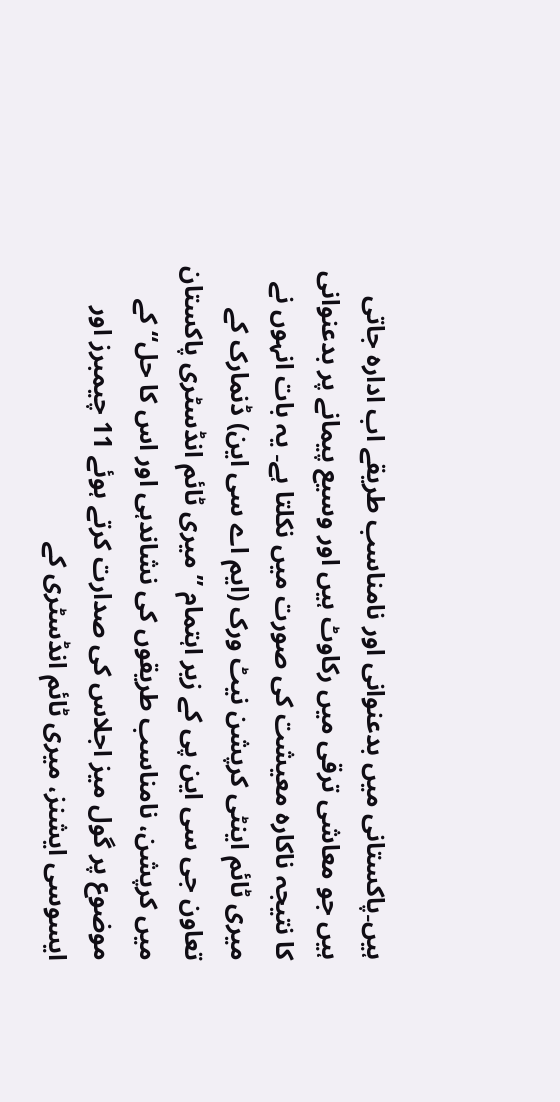ہیں۔پاکستانی میں بدعنوانی اور نامناسب طریقے اب ادارہ جاتی ہیں جو معاشی ترقی میں رکاوٹ ہیں اور وسیع پیمانے پر بدعنوانی کا نتیجہ ناکارہ معیشت کی صورت میں نکلتا ہے۔ یہ بات انہوں نے میری ٹائم اینٹی کرپشن نیٹ ورک (ایم اے سی این) ڈنمارک کے تعاون جی سی این پی کے زیر اہتمام ”میری ٹائم انڈسٹری پاکستان میں کرپشن، نامناسب طریقوں کی نشاندہی اور اس کا حل“ کے موضوع پر گول میز اجلاس کی صدارت کرتے ہوئے 11 چیمبرز اور ایسوسی ایشنز، میری ٹائم انڈسٹری کے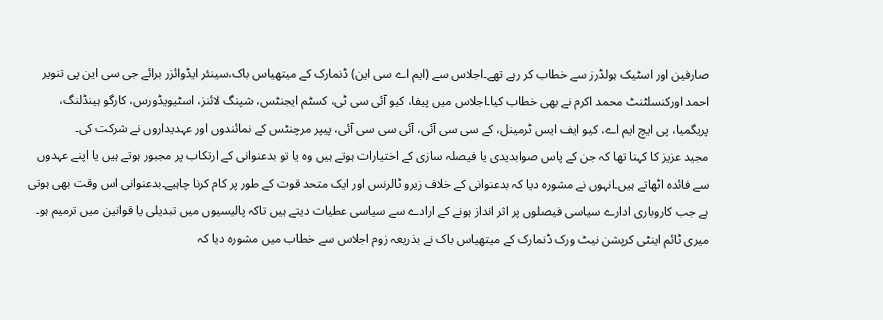صارفین اور اسٹیک ہولڈرز سے خطاب کر رہے تھے۔اجلاس سے (ایم اے سی این) ڈنمارک کے میتھیاس باک،سینئر ایڈوائزر برائے جی سی این پی تنویر احمد اورکنسلٹنٹ محمد اکرم نے بھی خطاب کیا۔اجلاس میں پیفا، کیو آئی سی ٹی، کسٹم ایجنٹس، شپنگ لائنز، اسٹیویڈورس، کارگو ہینڈلنگ، پریگمیا، پی ایچ ایم اے، کیو ایف ایس ٹرمینل، کے سی سی آئی، آئی سی سی آئی، پیپر مرچنٹس کے نمائندوں اور عہدیداروں نے شرکت کی۔
مجید عزیز کا کہنا تھا کہ جن کے پاس صوابدیدی یا فیصلہ سازی کے اختیارات ہوتے ہیں وہ یا تو بدعنوانی کے ارتکاب پر مجبور ہوتے ہیں یا اپنے عہدوں سے فائدہ اٹھاتے ہیں۔انہوں نے مشورہ دیا کہ بدعنوانی کے خلاف زیرو ٹالرنس اور ایک متحد قوت کے طور پر کام کرنا چاہیے۔بدعنوانی اس وقت بھی ہوتی ہے جب کاروباری ادارے سیاسی فیصلوں پر اثر انداز ہونے کے ارادے سے سیاسی عطیات دیتے ہیں تاکہ پالیسیوں میں تبدیلی یا قوانین میں ترمیم ہو۔
میری ٹائم اینٹی کرپشن نیٹ ورک ڈنمارک کے میتھیاس باک نے بذریعہ زوم اجلاس سے خطاب میں مشورہ دیا کہ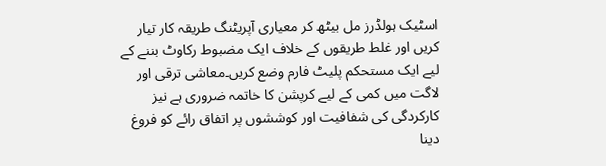اسٹیک ہولڈرز مل بیٹھ کر معیاری آپریٹنگ طریقہ کار تیار کریں اور غلط طریقوں کے خلاف ایک مضبوط رکاوٹ بننے کے لیے ایک مستحکم پلیٹ فارم وضع کریں۔معاشی ترقی اور لاگت میں کمی کے لیے کرپشن کا خاتمہ ضروری ہے نیز کارکردگی کی شفافیت اور کوششوں پر اتفاق رائے کو فروغ دینا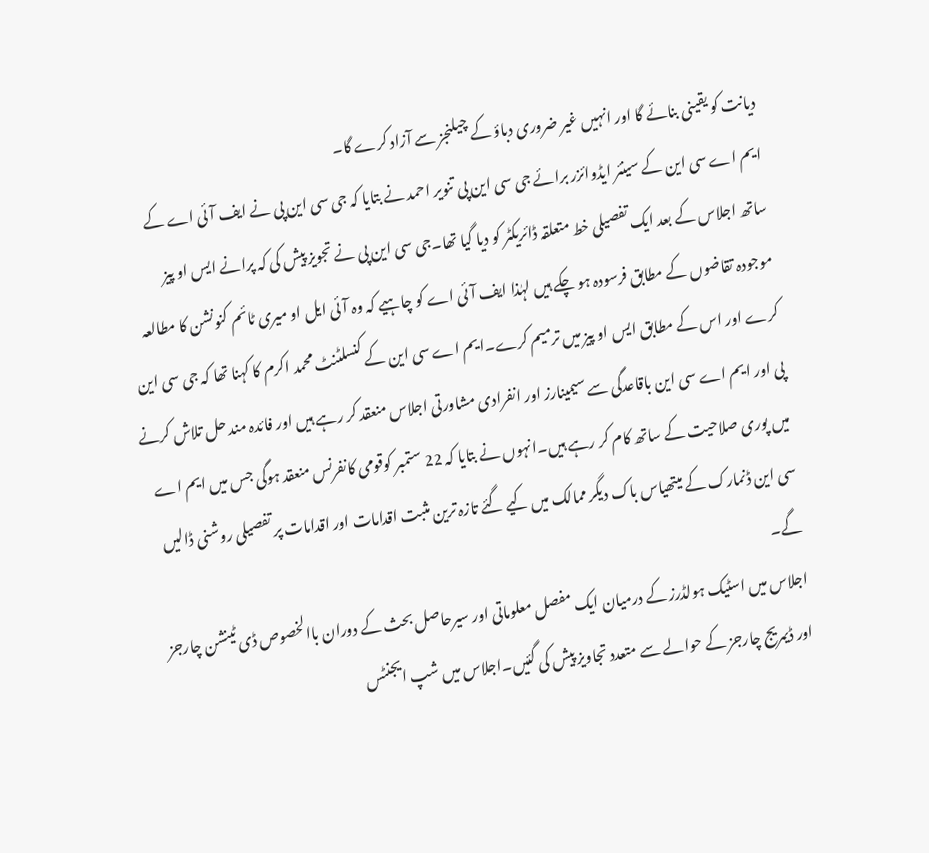دیانت کو یقینی بنائے گا اور انہیں غیر ضروری دباؤ کے چیلنجز سے آزاد کرے گا۔
ایم اے سی این کے سینئر ایڈوائزر برائے جی سی این پی تنویر احمد نے بتایا کہ جی سی این پی نے ایف آئی اے کے ساتھ اجلاس کے بعد ایک تفصیلی خط متعلقہ ڈائریکٹر کو دیا گیا تھا۔جی سی این پی نے تجویز پیش کی کہ پرانے ایس او پیز موجودہ تقاضوں کے مطابق فرسودہ ہو چکے ہیں لہٰذا ایف آئی اے کو چاہیے کہ وہ آئی ایل او میری ٹائم کنونشن کا مطالعہ کرے اور اس کے مطابق ایس او پیز میں ترمیم کرے۔ایم اے سی این کے کنسلٹنٹ محمد اکرم کا کہنا تھا کہ جی سی این پی اور ایم اے سی این باقاعدگی سے سیمینارز اور انفرادی مشاورتی اجلاس منعقد کر رہے ہیں اور فائدہ مند حل تلاش کرنے میں پوری صلاحیت کے ساتھ کام کر رہے ہیں۔انہوں نے بتایا کہ 22 ستمبر کوقومی کانفرنس منعقد ہوگی جس میں ایم اے سی این ڈنمارک کے میتھیاس باک دیگر ممالک میں کیے گئے تازہ ترین مثبت اقدامات اور اقدامات پر تفصیلی روشنی ڈالیں گے۔
اجلاس میں اسٹیک ہولڈرز کے درمیان ایک مفصل معلوماتی اور سیرحاصل بحث کے دوران باالخصوص ڈی ٹینشن چارجز اور ڈیمریج چارجز کے حوالے سے متعدد تجاویز پیش کی گئیں۔اجلاس میں شپ ایجنٹس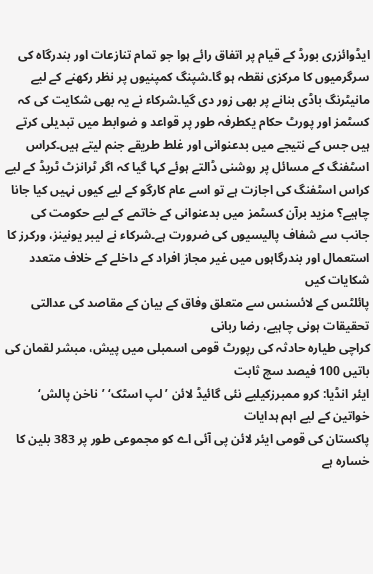ایڈوائزری بورڈ کے قیام پر اتفاق رائے ہوا جو تمام تنازعات اور بندرگاہ کی سرگرمیوں کا مرکزی نقطہ ہو گا۔شپنگ کمپنیوں پر نظر رکھنے کے لیے مانیٹرنگ باڈی بنانے پر بھی زور دی گیا۔شرکاء نے یہ بھی شکایت کی کہ کسٹمز اور پورٹ حکام یکطرفہ طور پر قواعد و ضوابط میں تبدیلی کرتے ہیں جس کے نتیجے میں بدعنوانی اور غلط طریقے جنم لیتے ہیں۔کراس اسٹفنگ کے مسائل پر روشنی ڈالتے ہوئے کہا گیا کہ اگر ٹرانزٹ ٹریڈ کے لیے کراس اسٹفنگ کی اجازت ہے تو اسے عام کارگو کے لیے کیوں نہیں کیا جانا چاہیے؟ مزید برآن کسٹمز میں بدعنوانی کے خاتمے کے لیے حکومت کی جانب سے شفاف پالیسیوں کی ضرورت ہے۔شرکاء نے لیبر یونینز، ورکرز کا استعمال اور بندرگاہوں میں غیر مجاز افراد کے داخلے کے خلاف متعدد شکایات کیں
پائلٹس کے لائسنس سے متعلق وفاق کے بیان کے مقاصد کی عدالتی تحقیقات ہونی چاہیے، رضا ربانی
کراچی طیارہ حادثہ کی رپورٹ قومی اسمبلی میں پیش، مبشر لقمان کی باتیں 100 فیصد سچ ثابت
ایئر انڈیا: کرو ممبرزکیلیے نئی گائیڈ لائن ’لپ اسٹک‘ ’ناخن پالش‘ خواتین کے لیے اہم ہدایات
پاکستان کی قومی ایئر لائن پی آئی اے کو مجموعی طور پر 383 بلین کا خسارہ ہے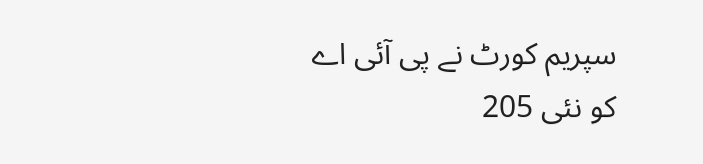سپریم کورٹ نے پی آئی اے کو نئی 205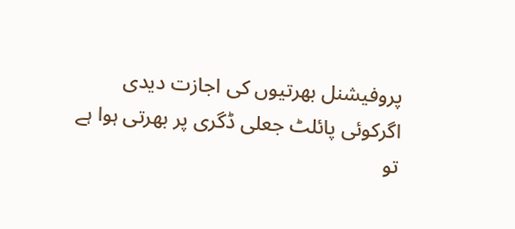پروفیشنل بھرتیوں کی اجازت دیدی
اگرکوئی پائلٹ جعلی ڈگری پر بھرتی ہوا ہے تو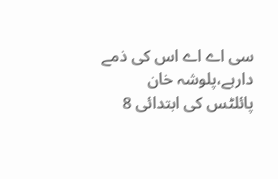سی اے اے اس کی ذمے دارہے،پلوشہ خان
پائلٹس کی ابتدائی 8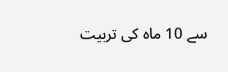سے 10 ماہ کی تربیت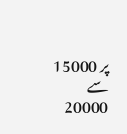پر 15000 سے 20000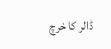ڈالر کا خرچ